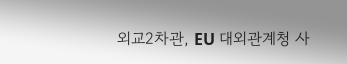외교2차관, EU 대외관계청 사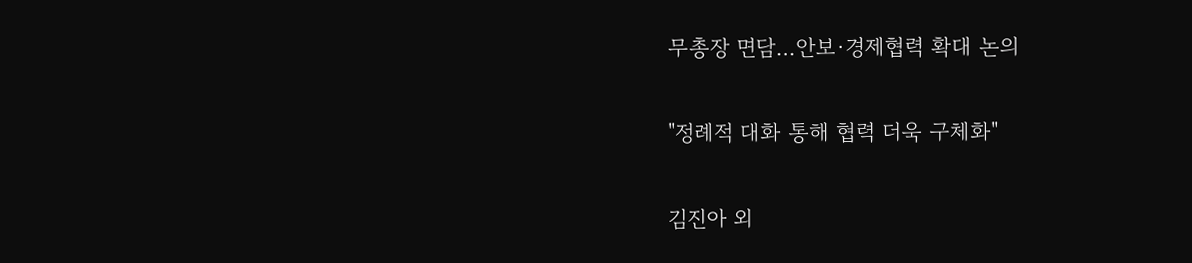무총장 면담…안보·경제협력 확대 논의

"정례적 대화 통해 협력 더욱 구체화"

김진아 외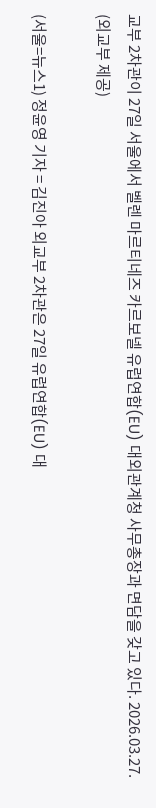교부 2차관이 27일 서울에서 벨렌 마르티네즈 카르보넬 유럽연합(EU) 대외관계청 사무총장과 면담을 갖고 있다. 2026.03.27. (외교부 제공)

(서울=뉴스1) 정윤영 기자 = 김진아 외교부 2차관은 27일 유럽연합(EU) 대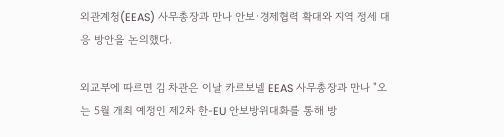외관계청(EEAS) 사무총장과 만나 안보·경제협력 확대와 지역 정세 대응 방안을 논의했다.

외교부에 따르면 김 차관은 이날 카르보넬 EEAS 사무총장과 만나 "오는 5월 개최 예정인 제2차 한-EU 안보방위대화를 통해 방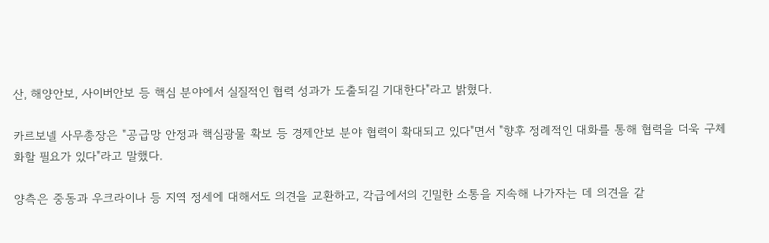산, 해양안보, 사이버안보 등 핵심 분야에서 실질적인 협력 성과가 도출되길 기대한다"라고 밝혔다.

카르보넬 사무총장은 "공급망 안정과 핵심광물 확보 등 경제안보 분야 협력이 확대되고 있다"면서 "향후 정례적인 대화를 통해 협력을 더욱 구체화할 필요가 있다"라고 말했다.

양측은 중동과 우크라이나 등 지역 정세에 대해서도 의견을 교환하고, 각급에서의 긴밀한 소통을 지속해 나가자는 데 의견을 같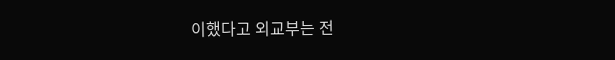이했다고 외교부는 전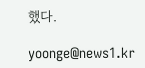했다.

yoonge@news1.kr